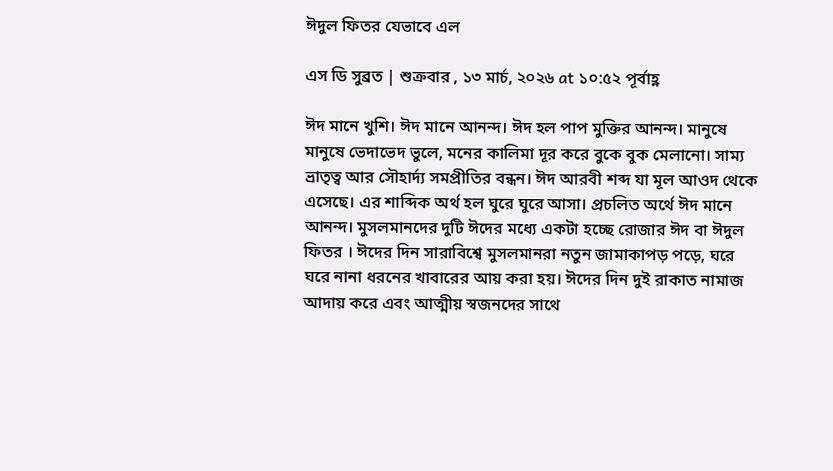ঈদুল ফিতর যেভাবে এল

এস ডি সুব্রত | শুক্রবার , ১৩ মার্চ, ২০২৬ at ১০:৫২ পূর্বাহ্ণ

ঈদ মানে খুশি। ঈদ মানে আনন্দ। ঈদ হল পাপ মুক্তির আনন্দ। মানুষে মানুষে ভেদাভেদ ভুলে, মনের কালিমা দূর করে বুকে বুক মেলানো। সাম্য ভ্রাতৃত্ব আর সৌহার্দ্য সমপ্রীতির বন্ধন। ঈদ আরবী শব্দ যা মূল আওদ থেকে এসেছে। এর শাব্দিক অর্থ হল ঘুরে ঘুরে আসা। প্রচলিত অর্থে ঈদ মানে আনন্দ। মুসলমানদের দুটি ঈদের মধ্যে একটা হচ্ছে রোজার ঈদ বা ঈদুল ফিতর । ঈদের দিন সারাবিশ্বে মুসলমানরা নতুন জামাকাপড় পড়ে, ঘরে ঘরে নানা ধরনের খাবারের আয় করা হয়। ঈদের দিন দুই রাকাত নামাজ আদায় করে এবং আত্মীয় স্বজনদের সাথে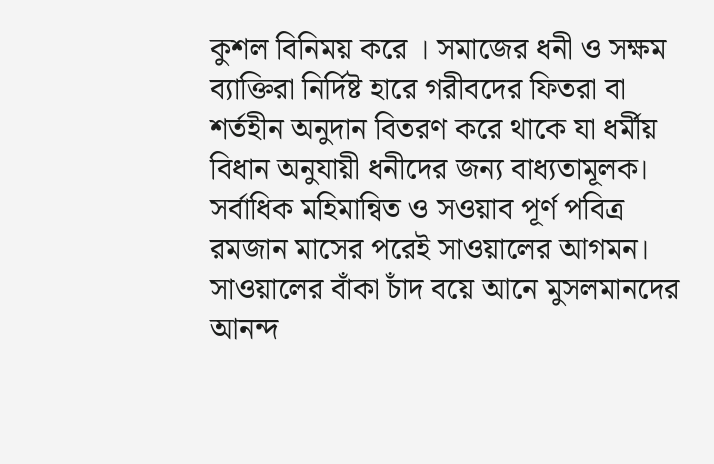কুশল বিনিময় করে । সমাজের ধনী ও সক্ষম ব্যাক্তিরা নির্দিষ্ট হারে গরীবদের ফিতরা বা শর্তহীন অনুদান বিতরণ করে থাকে যা ধর্মীয় বিধান অনুযায়ী ধনীদের জন্য বাধ্যতামূলক। সর্বাধিক মহিমান্বিত ও সওয়াব পূর্ণ পবিত্র রমজান মাসের পরেই সাওয়ালের আগমন। সাওয়ালের বাঁকা চাঁদ বয়ে আনে মুসলমানদের আনন্দ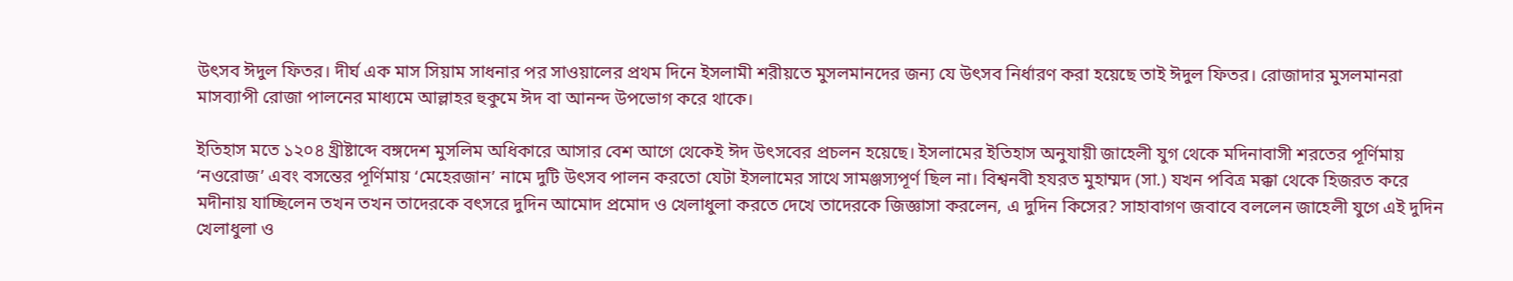উৎসব ঈদুল ফিতর। দীর্ঘ এক মাস সিয়াম সাধনার পর সাওয়ালের প্রথম দিনে ইসলামী শরীয়তে মুসলমানদের জন্য যে উৎসব নির্ধারণ করা হয়েছে তাই ঈদুল ফিতর। রোজাদার মুসলমানরা মাসব্যাপী রোজা পালনের মাধ্যমে আল্লাহর হুকুমে ঈদ বা আনন্দ উপভোগ করে থাকে।

ইতিহাস মতে ১২০৪ খ্রীষ্টাব্দে বঙ্গদেশ মুসলিম অধিকারে আসার বেশ আগে থেকেই ঈদ উৎসবের প্রচলন হয়েছে। ইসলামের ইতিহাস অনুযায়ী জাহেলী যুগ থেকে মদিনাবাসী শরতের পূর্ণিমায় ‘নওরোজ’ এবং বসন্তের পূর্ণিমায় ‘মেহেরজান’ নামে দুটি উৎসব পালন করতো যেটা ইসলামের সাথে সামঞ্জস্যপূর্ণ ছিল না। বিশ্বনবী হযরত মুহাম্মদ (সা.) যখন পবিত্র মক্কা থেকে হিজরত করে মদীনায় যাচ্ছিলেন তখন তখন তাদেরকে বৎসরে দুদিন আমোদ প্রমোদ ও খেলাধুলা করতে দেখে তাদেরকে জিজ্ঞাসা করলেন, এ দুদিন কিসের? সাহাবাগণ জবাবে বললেন জাহেলী যুগে এই দুদিন খেলাধুলা ও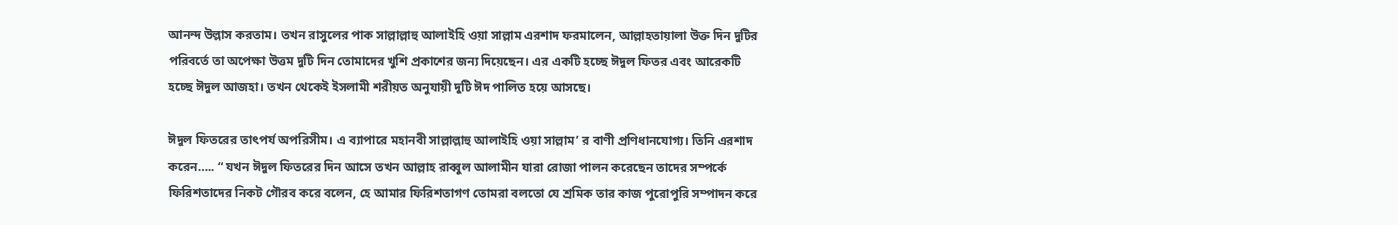আনন্দ উল্লাস করতাম। তখন রাসুলের পাক সাল্লাল্লাহু আলাইহি ওয়া সাল্লাম এরশাদ ফরমালেন, আল্লাহতায়ালা উক্ত দিন দুটির পরিবর্তে তা অপেক্ষা উত্তম দুটি দিন তোমাদের খুশি প্রকাশের জন্য দিয়েছেন। এর একটি হচ্ছে ঈদুল ফিতর এবং আরেকটি হচ্ছে ঈদুল আজহা। তখন থেকেই ইসলামী শরীয়ত অনুযায়ী দুটি ঈদ পালিত হয়ে আসছে।

ঈদুল ফিতরের তাৎপর্য অপরিসীম। এ ব্যাপারে মহানবী সাল্লাল্লাহু আলাইহি ওয়া সাল্লাম’ র বাণী প্রণিধানযোগ্য। তিনি এরশাদ করেন….. “ যখন ঈদুল ফিতরের দিন আসে তখন আল্লাহ রাব্বুল আলামীন যারা রোজা পালন করেছেন তাদের সম্পর্কে ফিরিশতাদের নিকট গৌরব করে বলেন, হে আমার ফিরিশতাগণ তোমরা বলতো যে শ্রমিক তার কাজ পুরোপুরি সম্পাদন করে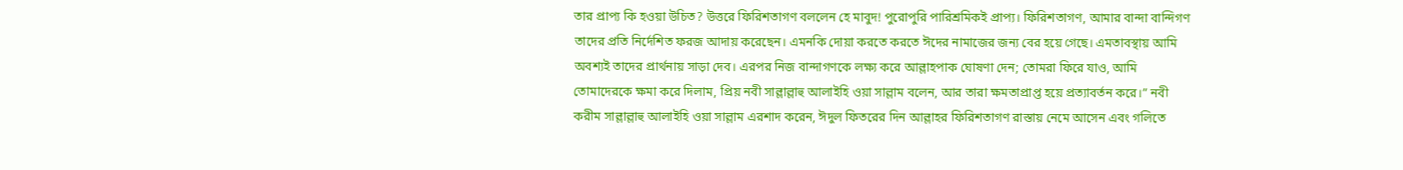তার প্রাপ্য কি হওয়া উচিত? উত্তরে ফিরিশতাগণ বললেন হে মাবুদ! পুরোপুরি পারিশ্রমিকই প্রাপ্য। ফিরিশতাগণ, আমার বান্দা বান্দিগণ তাদের প্রতি নির্দেশিত ফরজ আদায় করেছেন। এমনকি দোয়া করতে করতে ঈদের নামাজের জন্য বের হয়ে গেছে। এমতাবস্থায় আমি অবশ্যই তাদের প্রার্থনায় সাড়া দেব। এরপর নিজ বান্দাগণকে লক্ষ্য করে আল্লাহপাক ঘোষণা দেন; তোমরা ফিরে যাও, আমি তোমাদেরকে ক্ষমা করে দিলাম, প্রিয় নবী সাল্লাল্লাহু আলাইহি ওয়া সাল্লাম বলেন, আর তারা ক্ষমতাপ্রাপ্ত হয়ে প্রত্যাবর্তন করে।” নবী করীম সাল্লাল্লাহু আলাইহি ওয়া সাল্লাম এরশাদ করেন, ঈদুল ফিতরের দিন আল্লাহর ফিরিশতাগণ রাস্তায় নেমে আসেন এবং গলিতে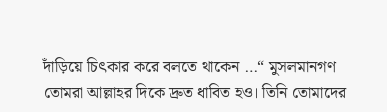দাঁড়িয়ে চিৎকার করে বলতে থাকেন …“ মুসলমানগণ তোমরা আল্লাহর দিকে দ্রুত ধাবিত হও। তিনি তোমাদের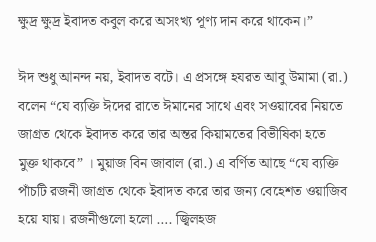ক্ষুদ্র ক্ষুদ্র ইবাদত কবুল করে অসংখ্য পূণ্য দান করে থাকেন।”

ঈদ শুধু আনন্দ নয়, ইবাদত বটে। এ প্রসঙ্গে হযরত আবু উমামা (রা.) বলেন “যে ব্যক্তি ঈদের রাতে ঈমানের সাথে এবং সওয়াবের নিয়তে জাগ্রত থেকে ইবাদত করে তার অন্তর কিয়ামতের বিভীষিকা হতে মুক্ত থাকবে” । মুয়াজ বিন জাবাল (রা.) এ বর্ণিত আছে “যে ব্যক্তি পাঁচটি রজনী জাগ্রত থেকে ইবাদত করে তার জন্য বেহেশত ওয়াজিব হয়ে যায়। রজনীগুলো হলো …. জ্বিলহজ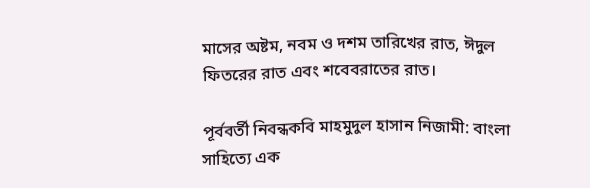মাসের অষ্টম, নবম ও দশম তারিখের রাত, ঈদুল ফিতরের রাত এবং শবেবরাতের রাত।

পূর্ববর্তী নিবন্ধকবি মাহমুদুল হাসান নিজামী: বাংলা সাহিত্যে এক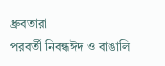ধ্রুবতারা
পরবর্তী নিবন্ধঈদ ও বাঙালি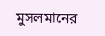মুসলমানের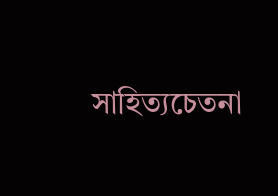সাহিত্যচেতনা